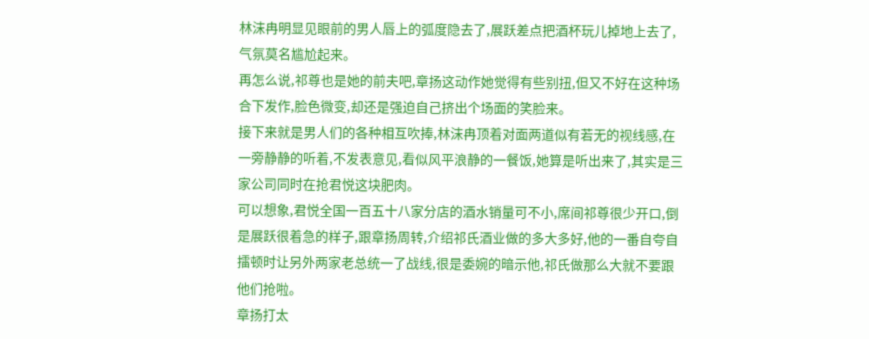林沫冉明显见眼前的男人唇上的弧度隐去了,展跃差点把酒杯玩儿掉地上去了,气氛莫名尴尬起来。
再怎么说,祁尊也是她的前夫吧,章扬这动作她觉得有些别扭,但又不好在这种场合下发作,脸色微变,却还是强迫自己挤出个场面的笑脸来。
接下来就是男人们的各种相互吹捧,林沫冉顶着对面两道似有若无的视线感,在一旁静静的听着,不发表意见,看似风平浪静的一餐饭,她算是听出来了,其实是三家公司同时在抢君悦这块肥肉。
可以想象,君悦全国一百五十八家分店的酒水销量可不小,席间祁尊很少开口,倒是展跃很着急的样子,跟章扬周转,介绍祁氏酒业做的多大多好,他的一番自夸自擂顿时让另外两家老总统一了战线,很是委婉的暗示他,祁氏做那么大就不要跟他们抢啦。
章扬打太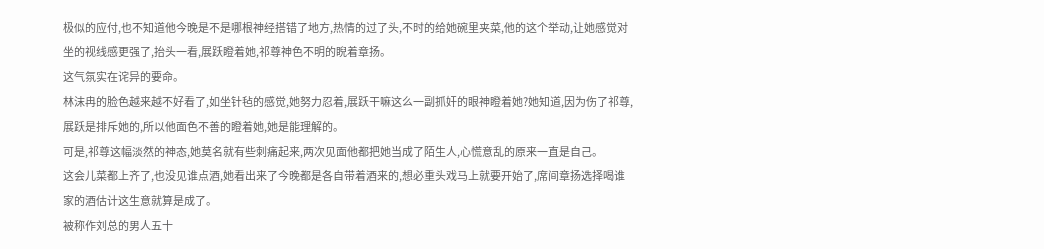极似的应付,也不知道他今晚是不是哪根神经搭错了地方,热情的过了头,不时的给她碗里夹菜,他的这个举动,让她感觉对坐的视线感更强了,抬头一看,展跃瞪着她,祁尊神色不明的睨着章扬。
这气氛实在诧异的要命。
林沫冉的脸色越来越不好看了,如坐针毡的感觉,她努力忍着,展跃干嘛这么一副抓奸的眼神瞪着她?她知道,因为伤了祁尊,展跃是排斥她的,所以他面色不善的瞪着她,她是能理解的。
可是,祁尊这幅淡然的神态,她莫名就有些刺痛起来,两次见面他都把她当成了陌生人,心慌意乱的原来一直是自己。
这会儿菜都上齐了,也没见谁点酒,她看出来了今晚都是各自带着酒来的,想必重头戏马上就要开始了,席间章扬选择喝谁家的酒估计这生意就算是成了。
被称作刘总的男人五十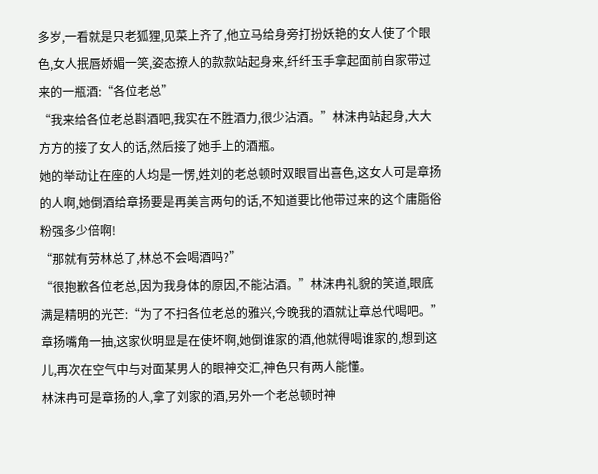多岁,一看就是只老狐狸,见菜上齐了,他立马给身旁打扮妖艳的女人使了个眼色,女人抿唇娇媚一笑,姿态撩人的款款站起身来,纤纤玉手拿起面前自家带过来的一瓶酒:“各位老总”
“我来给各位老总斟酒吧,我实在不胜酒力,很少沾酒。”林沫冉站起身,大大方方的接了女人的话,然后接了她手上的酒瓶。
她的举动让在座的人均是一愣,姓刘的老总顿时双眼冒出喜色,这女人可是章扬的人啊,她倒酒给章扬要是再美言两句的话,不知道要比他带过来的这个庸脂俗粉强多少倍啊!
“那就有劳林总了,林总不会喝酒吗?”
“很抱歉各位老总,因为我身体的原因,不能沾酒。”林沫冉礼貌的笑道,眼底满是精明的光芒:“为了不扫各位老总的雅兴,今晚我的酒就让章总代喝吧。”
章扬嘴角一抽,这家伙明显是在使坏啊,她倒谁家的酒,他就得喝谁家的,想到这儿,再次在空气中与对面某男人的眼神交汇,神色只有两人能懂。
林沫冉可是章扬的人,拿了刘家的酒,另外一个老总顿时神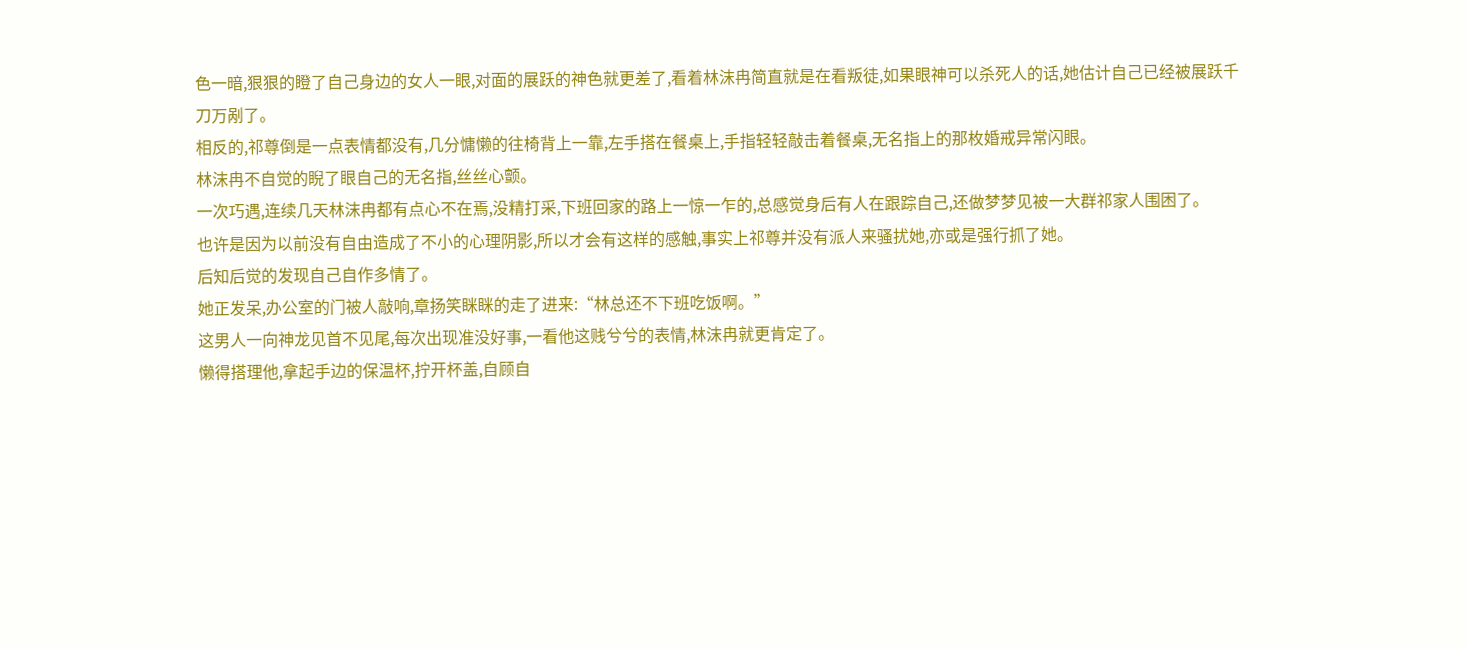色一暗,狠狠的瞪了自己身边的女人一眼,对面的展跃的神色就更差了,看着林沫冉简直就是在看叛徒,如果眼神可以杀死人的话,她估计自己已经被展跃千刀万剐了。
相反的,祁尊倒是一点表情都没有,几分慵懒的往椅背上一靠,左手搭在餐桌上,手指轻轻敲击着餐桌,无名指上的那枚婚戒异常闪眼。
林沫冉不自觉的睨了眼自己的无名指,丝丝心颤。
一次巧遇,连续几天林沫冉都有点心不在焉,没精打采,下班回家的路上一惊一乍的,总感觉身后有人在跟踪自己,还做梦梦见被一大群祁家人围困了。
也许是因为以前没有自由造成了不小的心理阴影,所以才会有这样的感触,事实上祁尊并没有派人来骚扰她,亦或是强行抓了她。
后知后觉的发现自己自作多情了。
她正发呆,办公室的门被人敲响,章扬笑眯眯的走了进来:“林总还不下班吃饭啊。”
这男人一向神龙见首不见尾,每次出现准没好事,一看他这贱兮兮的表情,林沫冉就更肯定了。
懒得搭理他,拿起手边的保温杯,拧开杯盖,自顾自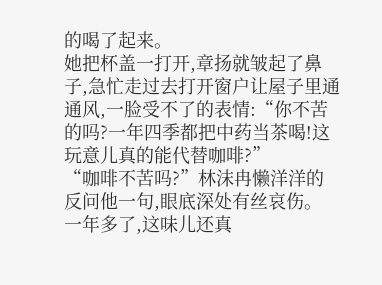的喝了起来。
她把杯盖一打开,章扬就皱起了鼻子,急忙走过去打开窗户让屋子里通通风,一脸受不了的表情:“你不苦的吗?一年四季都把中药当茶喝!这玩意儿真的能代替咖啡?”
“咖啡不苦吗?”林沫冉懒洋洋的反问他一句,眼底深处有丝哀伤。
一年多了,这味儿还真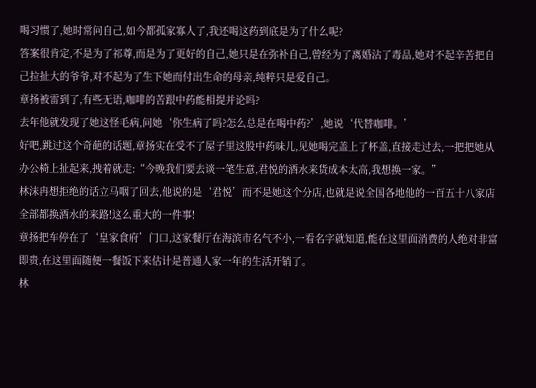喝习惯了,她时常问自己,如今都孤家寡人了,我还喝这药到底是为了什么呢?
答案很肯定,不是为了祁尊,而是为了更好的自己,她只是在弥补自己,曾经为了离婚沾了毒品,她对不起辛苦把自己拉扯大的爷爷,对不起为了生下她而付出生命的母亲,纯粹只是爱自己。
章扬被雷到了,有些无语,咖啡的苦跟中药能相提并论吗?
去年他就发现了她这怪毛病,问她‘你生病了吗?怎么总是在喝中药?’,她说‘代替咖啡。’
好吧,跳过这个奇葩的话题,章扬实在受不了屋子里这股中药味儿,见她喝完盖上了杯盖,直接走过去,一把把她从办公椅上扯起来,拽着就走:“今晚我们要去谈一笔生意,君悦的酒水来货成本太高,我想换一家。”
林沫冉想拒绝的话立马咽了回去,他说的是‘君悦’而不是她这个分店,也就是说全国各地他的一百五十八家店全部都换酒水的来路!这么重大的一件事!
章扬把车停在了‘皇家食府’门口,这家餐厅在海滨市名气不小,一看名字就知道,能在这里面消费的人绝对非富即贵,在这里面随便一餐饭下来估计是普通人家一年的生活开销了。
林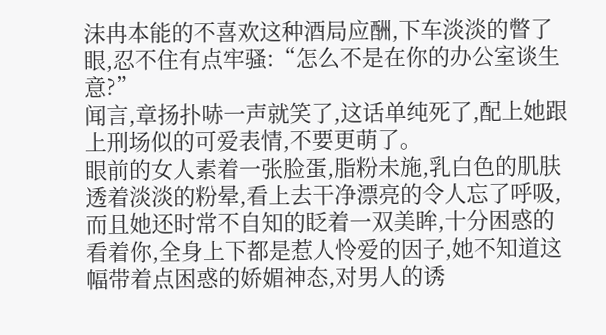沫冉本能的不喜欢这种酒局应酬,下车淡淡的瞥了眼,忍不住有点牢骚:“怎么不是在你的办公室谈生意?”
闻言,章扬扑哧一声就笑了,这话单纯死了,配上她跟上刑场似的可爱表情,不要更萌了。
眼前的女人素着一张脸蛋,脂粉未施,乳白色的肌肤透着淡淡的粉晕,看上去干净漂亮的令人忘了呼吸,而且她还时常不自知的眨着一双美眸,十分困惑的看着你,全身上下都是惹人怜爱的因子,她不知道这幅带着点困惑的娇媚神态,对男人的诱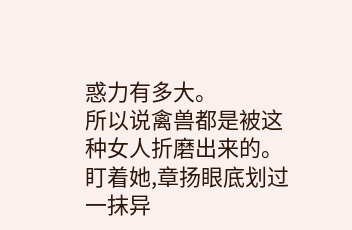惑力有多大。
所以说禽兽都是被这种女人折磨出来的。
盯着她,章扬眼底划过一抹异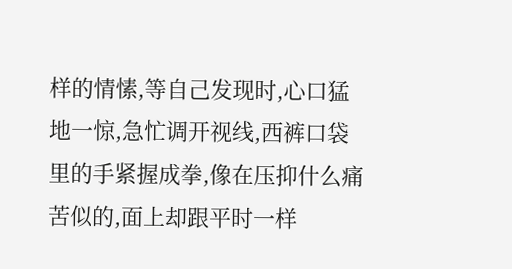样的情愫,等自己发现时,心口猛地一惊,急忙调开视线,西裤口袋里的手紧握成拳,像在压抑什么痛苦似的,面上却跟平时一样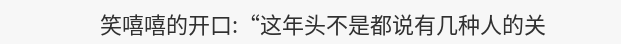笑嘻嘻的开口:“这年头不是都说有几种人的关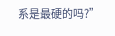系是最硬的吗?”